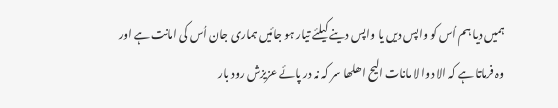ہمیں دیا ہم اُس کو واپس دیں یا واپس دینے کیلئے تیار ہو جائیں ہماری جان اُس کی امانت ہے اور وہ فرماتا ہے کہ الا دوا لا مانات الیح اھلھا سر کہ نہ در پائے عزیزش رود بار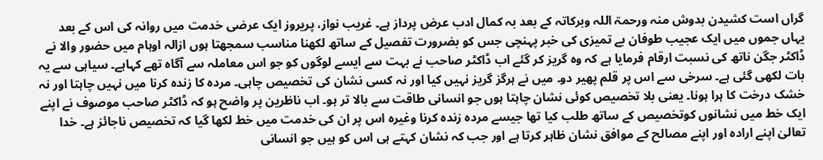گراں است کشیدن بدوش منہ ورحمۃ اللہ وبرکاتہ کے بعد بہ کمال ادب عرض پرداز ہے۔ غریب نواز، پریروز ایک عرضی خدمت میں روانہ کی اس کے بعد یہاں جموں میں ایک عجیب طوفان بے تمیزی کی خبر پہنچی جس کو بضرورت تفصیل کے ساتھ لکھنا مناسب سمجھتا ہوں ازالہ اوہام میں حضور والا نے ڈاکٹر جگن ناتھ کی نسبت ارقام فرمایا ہے کہ وہ گریز کر گئے اب ڈاکٹر صاحب نے بہت سے ایسے لوگوں کو جو اس معاملہ سے آگاہ تھے کہاہے۔ سیاہی سے یہ بات لکھی گئی ہے۔ سرخی سے اس پر قلم پھیر دو۔ میں نے ہرگز گریز نہیں کیا اور نہ کسی نشان کی تخصیص چاہی۔ مردہ کا زندہ کرنا میں نہیں چاہتا اور نہ خشک درخت کا ہرا ہونا۔ یعنی بلا تخصیص کوئی نشان چاہتا ہوں جو انسانی طاقت سے بالا تر ہو۔ اب ناظرین پر واضح ہو کہ ڈاکٹر صاحب موصوف نے اپنے ایک خط میں نشانوں کوتخصیص کے ساتھ طلب کیا تھا جیسے مردہ زندہ کرنا وغیرہ اس پر ان کی خدمت میں خط لکھا گیا کہ تخصیص ناجائز ہے۔ خدا تعالیٰ اپنے ارادہ اور اپنے مصالح کے موافق نشان ظاہر کرتا ہے اور جب کہ نشان کہتے ہی اس کو ہیں جو انسانی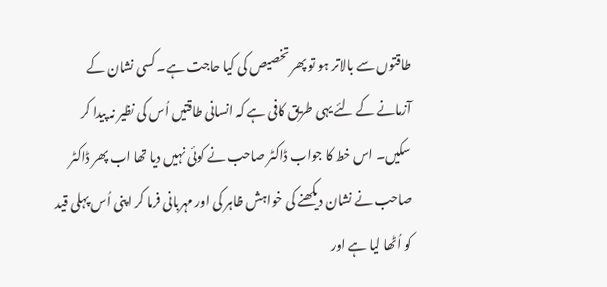طاقتوں سے بالاتر ہو تو پھر تخصیص کی کیا حاجت ہے۔ کسی نشان کے آزمانے کے لئے یہی طریق کافی ہے کہ انسانی طاقتیں اُس کی نظیر نہ پیدا کر سکیں۔ اس خط کا جواب ڈاکٹر صاحب نے کوئی نہیں دیا تھا اب پھر ڈاکٹر صاحب نے نشان دیکھنے کی خواہش ظاہر کی اور مہربانی فرما کر اپنی اُس پہلی قید کو اُٹھا لیا ہے اور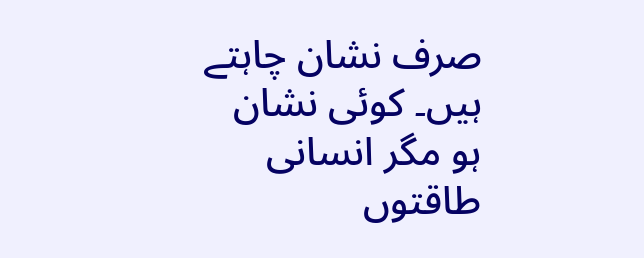صرف نشان چاہتے ہیں۔ کوئی نشان ہو مگر انسانی طاقتوں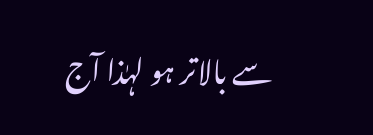سے بالاتر ہو لہٰذا آج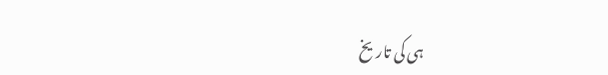ہی کی تاریخ